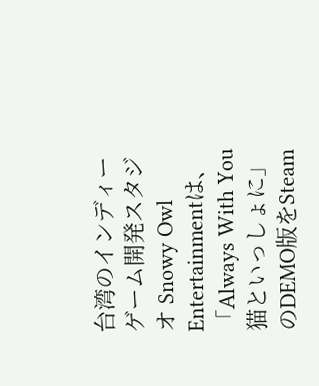台湾のインディーゲーム開発スタジオ Snowy Owl Entertainmentは、「Always With You 猫といっしょに」のDEMO版をSteam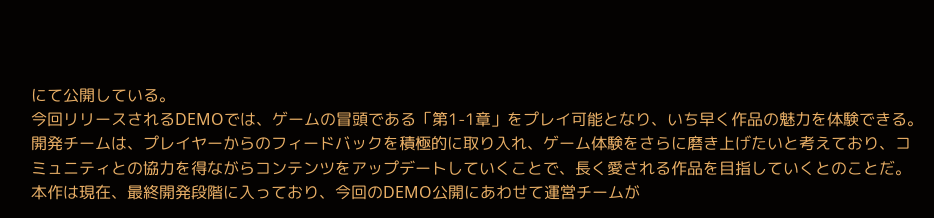にて公開している。
今回リリースされるDEMOでは、ゲームの冒頭である「第1-1章」をプレイ可能となり、いち早く作品の魅力を体験できる。開発チームは、プレイヤーからのフィードバックを積極的に取り入れ、ゲーム体験をさらに磨き上げたいと考えており、コミュニティとの協力を得ながらコンテンツをアップデートしていくことで、長く愛される作品を目指していくとのことだ。
本作は現在、最終開発段階に入っており、今回のDEMO公開にあわせて運営チームが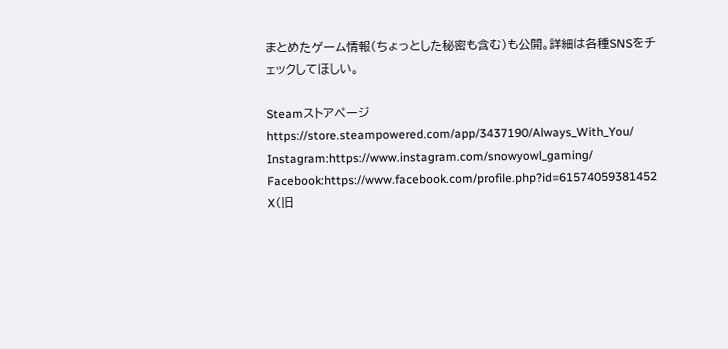まとめたゲーム情報(ちょっとした秘密も含む)も公開。詳細は各種SNSをチェックしてほしい。

Steamストアページhttps://store.steampowered.com/app/3437190/Always_With_You/
Instagram:https://www.instagram.com/snowyowl_gaming/
Facebook:https://www.facebook.com/profile.php?id=61574059381452
X(旧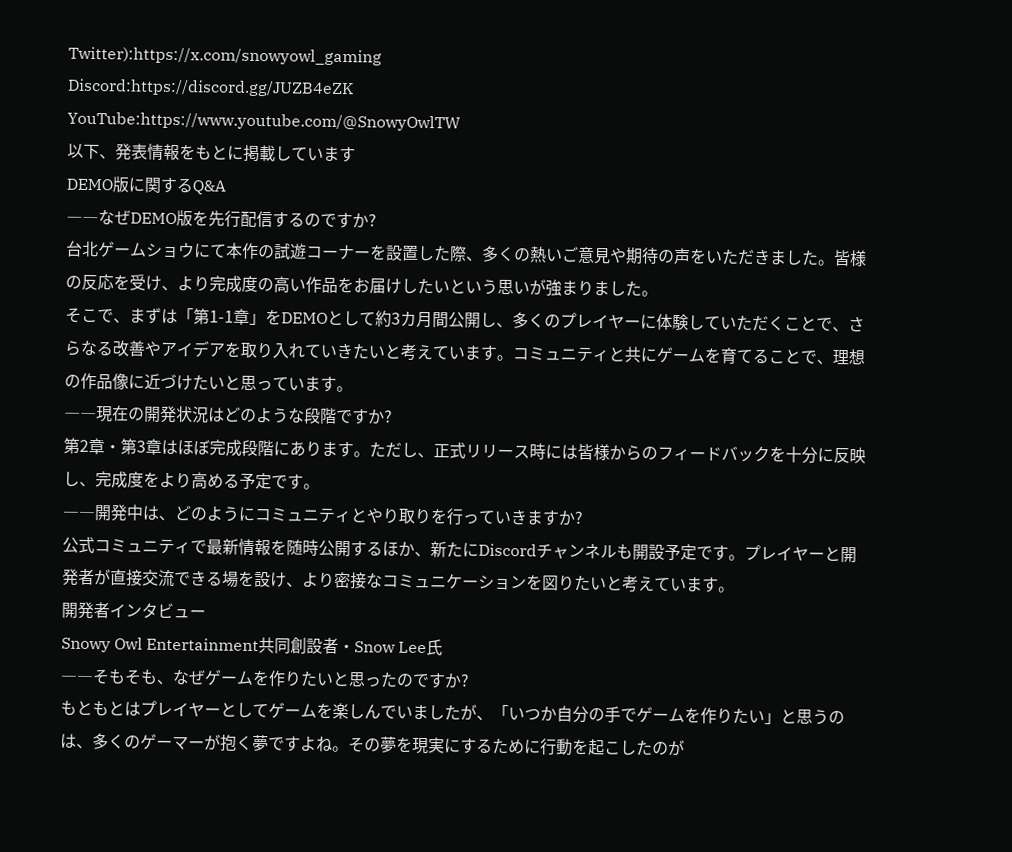Twitter):https://x.com/snowyowl_gaming
Discord:https://discord.gg/JUZB4eZK
YouTube:https://www.youtube.com/@SnowyOwlTW
以下、発表情報をもとに掲載しています
DEMO版に関するQ&A
――なぜDEMO版を先行配信するのですか?
台北ゲームショウにて本作の試遊コーナーを設置した際、多くの熱いご意見や期待の声をいただきました。皆様の反応を受け、より完成度の高い作品をお届けしたいという思いが強まりました。
そこで、まずは「第1-1章」をDEMOとして約3カ月間公開し、多くのプレイヤーに体験していただくことで、さらなる改善やアイデアを取り入れていきたいと考えています。コミュニティと共にゲームを育てることで、理想の作品像に近づけたいと思っています。
――現在の開発状況はどのような段階ですか?
第2章・第3章はほぼ完成段階にあります。ただし、正式リリース時には皆様からのフィードバックを十分に反映し、完成度をより高める予定です。
――開発中は、どのようにコミュニティとやり取りを行っていきますか?
公式コミュニティで最新情報を随時公開するほか、新たにDiscordチャンネルも開設予定です。プレイヤーと開発者が直接交流できる場を設け、より密接なコミュニケーションを図りたいと考えています。
開発者インタビュー
Snowy Owl Entertainment共同創設者・Snow Lee氏
――そもそも、なぜゲームを作りたいと思ったのですか?
もともとはプレイヤーとしてゲームを楽しんでいましたが、「いつか自分の手でゲームを作りたい」と思うのは、多くのゲーマーが抱く夢ですよね。その夢を現実にするために行動を起こしたのが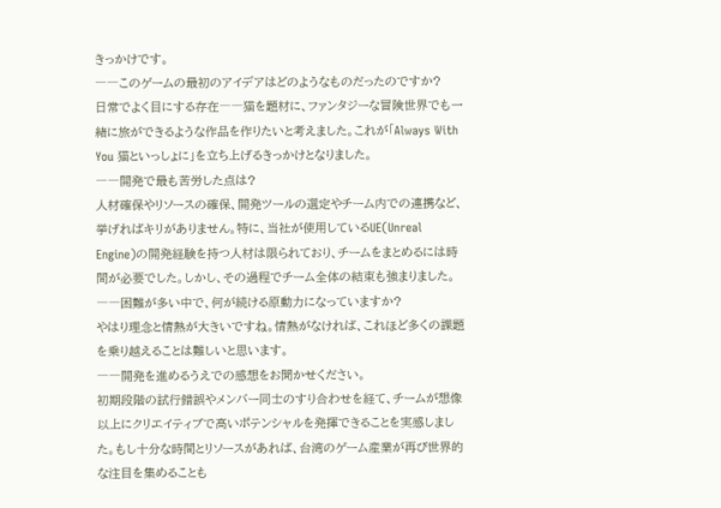きっかけです。
――このゲームの最初のアイデアはどのようなものだったのですか?
日常でよく目にする存在――猫を題材に、ファンタジーな冒険世界でも一緒に旅ができるような作品を作りたいと考えました。これが「Always With You 猫といっしょに」を立ち上げるきっかけとなりました。
――開発で最も苦労した点は?
人材確保やリソースの確保、開発ツールの選定やチーム内での連携など、挙げればキリがありません。特に、当社が使用しているUE(Unreal Engine)の開発経験を持つ人材は限られており、チームをまとめるには時間が必要でした。しかし、その過程でチーム全体の結束も強まりました。
――困難が多い中で、何が続ける原動力になっていますか?
やはり理念と情熱が大きいですね。情熱がなければ、これほど多くの課題を乗り越えることは難しいと思います。
――開発を進めるうえでの感想をお聞かせください。
初期段階の試行錯誤やメンバー同士のすり合わせを経て、チームが想像以上にクリエイティブで高いポテンシャルを発揮できることを実感しました。もし十分な時間とリソースがあれば、台湾のゲーム産業が再び世界的な注目を集めることも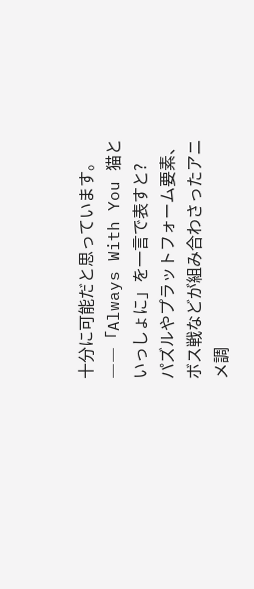十分に可能だと思っています。
――「Always With You 猫といっしょに」を一言で表すと?
パズルやプラットフォーム要素、ボス戦などが組み合わさったアニメ調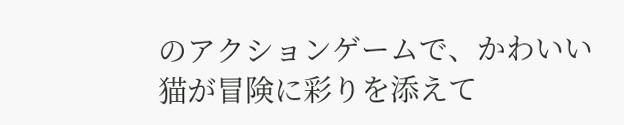のアクションゲームで、かわいい猫が冒険に彩りを添えて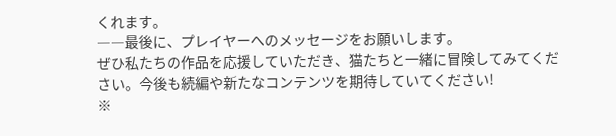くれます。
――最後に、プレイヤーへのメッセージをお願いします。
ぜひ私たちの作品を応援していただき、猫たちと一緒に冒険してみてください。今後も続編や新たなコンテンツを期待していてください!
※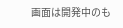画面は開発中のも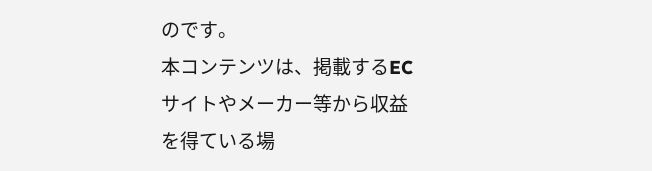のです。
本コンテンツは、掲載するECサイトやメーカー等から収益を得ている場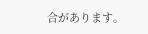合があります。